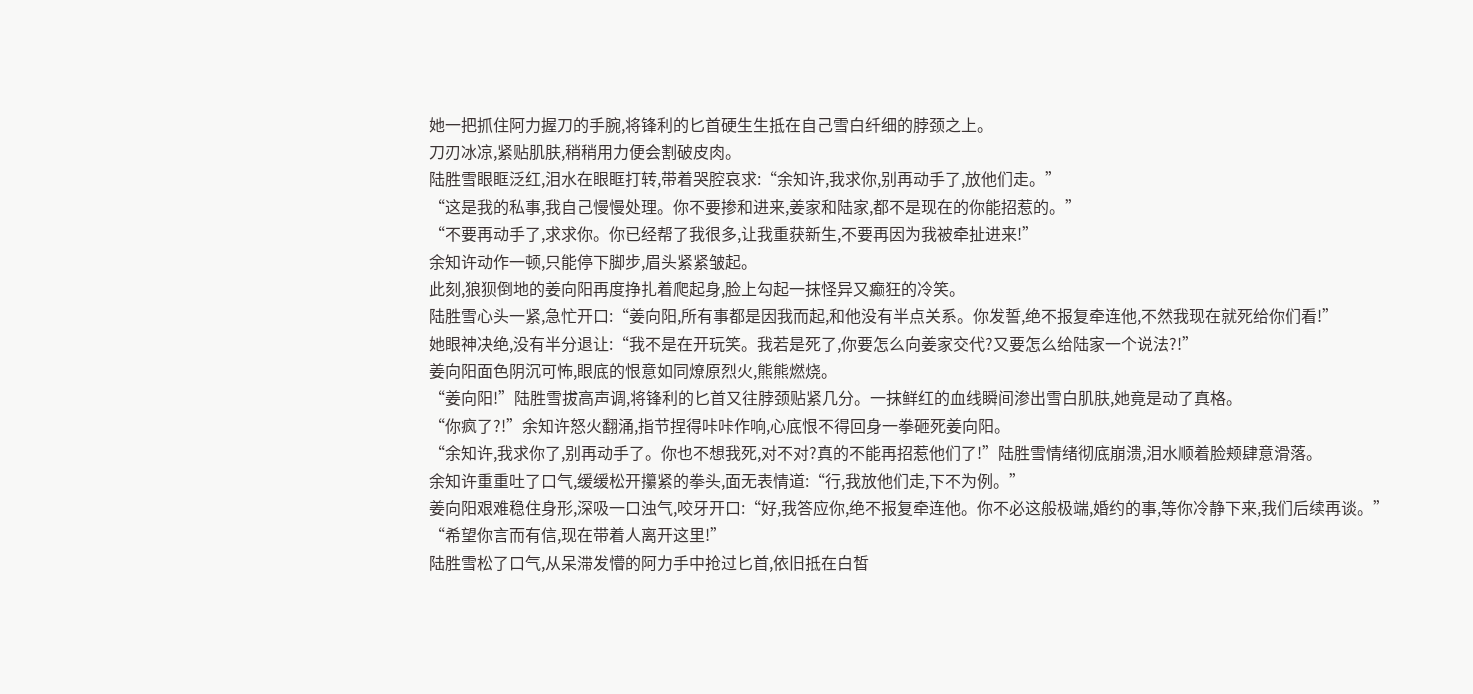她一把抓住阿力握刀的手腕,将锋利的匕首硬生生抵在自己雪白纤细的脖颈之上。
刀刃冰凉,紧贴肌肤,稍稍用力便会割破皮肉。
陆胜雪眼眶泛红,泪水在眼眶打转,带着哭腔哀求:“余知许,我求你,别再动手了,放他们走。”
“这是我的私事,我自己慢慢处理。你不要掺和进来,姜家和陆家,都不是现在的你能招惹的。”
“不要再动手了,求求你。你已经帮了我很多,让我重获新生,不要再因为我被牵扯进来!”
余知许动作一顿,只能停下脚步,眉头紧紧皱起。
此刻,狼狈倒地的姜向阳再度挣扎着爬起身,脸上勾起一抹怪异又癫狂的冷笑。
陆胜雪心头一紧,急忙开口:“姜向阳,所有事都是因我而起,和他没有半点关系。你发誓,绝不报复牵连他,不然我现在就死给你们看!”
她眼神决绝,没有半分退让:“我不是在开玩笑。我若是死了,你要怎么向姜家交代?又要怎么给陆家一个说法?!”
姜向阳面色阴沉可怖,眼底的恨意如同燎原烈火,熊熊燃烧。
“姜向阳!”陆胜雪拔高声调,将锋利的匕首又往脖颈贴紧几分。一抹鲜红的血线瞬间渗出雪白肌肤,她竟是动了真格。
“你疯了?!”余知许怒火翻涌,指节捏得咔咔作响,心底恨不得回身一拳砸死姜向阳。
“余知许,我求你了,别再动手了。你也不想我死,对不对?真的不能再招惹他们了!”陆胜雪情绪彻底崩溃,泪水顺着脸颊肆意滑落。
余知许重重吐了口气,缓缓松开攥紧的拳头,面无表情道:“行,我放他们走,下不为例。”
姜向阳艰难稳住身形,深吸一口浊气,咬牙开口:“好,我答应你,绝不报复牵连他。你不必这般极端,婚约的事,等你冷静下来,我们后续再谈。”
“希望你言而有信,现在带着人离开这里!”
陆胜雪松了口气,从呆滞发懵的阿力手中抢过匕首,依旧抵在白皙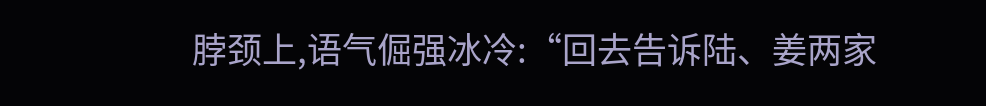脖颈上,语气倔强冰冷:“回去告诉陆、姜两家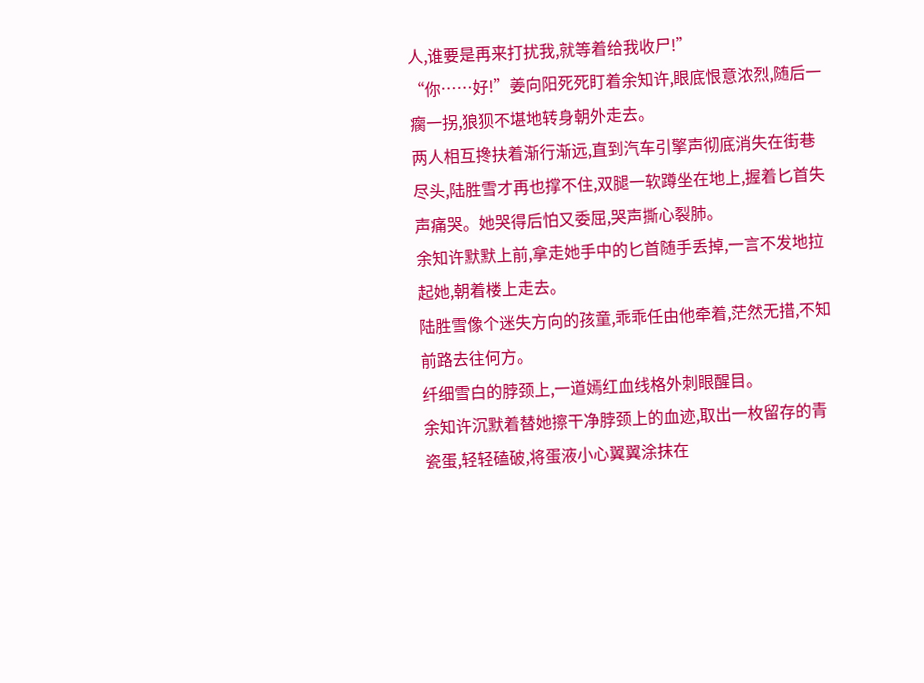人,谁要是再来打扰我,就等着给我收尸!”
“你……好!”姜向阳死死盯着余知许,眼底恨意浓烈,随后一瘸一拐,狼狈不堪地转身朝外走去。
两人相互搀扶着渐行渐远,直到汽车引擎声彻底消失在街巷尽头,陆胜雪才再也撑不住,双腿一软蹲坐在地上,握着匕首失声痛哭。她哭得后怕又委屈,哭声撕心裂肺。
余知许默默上前,拿走她手中的匕首随手丢掉,一言不发地拉起她,朝着楼上走去。
陆胜雪像个迷失方向的孩童,乖乖任由他牵着,茫然无措,不知前路去往何方。
纤细雪白的脖颈上,一道嫣红血线格外刺眼醒目。
余知许沉默着替她擦干净脖颈上的血迹,取出一枚留存的青瓷蛋,轻轻磕破,将蛋液小心翼翼涂抹在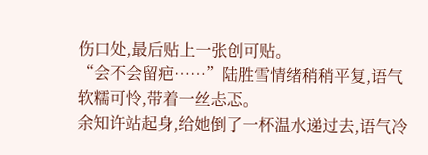伤口处,最后贴上一张创可贴。
“会不会留疤……”陆胜雪情绪稍稍平复,语气软糯可怜,带着一丝忐忑。
余知许站起身,给她倒了一杯温水递过去,语气冷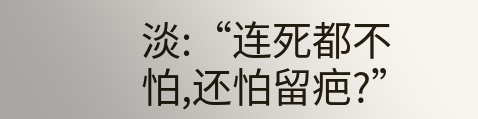淡:“连死都不怕,还怕留疤?”